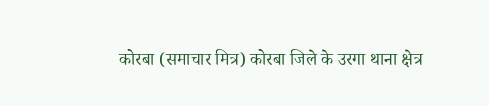कोरबा (समाचार मित्र) कोरबा जिले के उरगा थाना क्षेत्र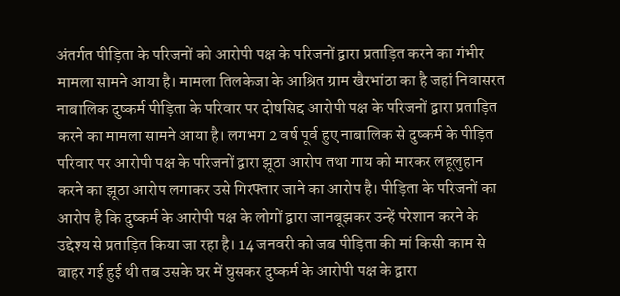अंतर्गत पीड़िता के परिजनों को आरोपी पक्ष के परिजनों द्वारा प्रताड़ित करने का गंभीर मामला सामने आया है। मामला तिलकेजा के आश्रित ग्राम खैरभांठा का है जहां निवासरत नाबालिक दुष्कर्म पीड़िता के परिवार पर दोषसिद्द आरोपी पक्ष के परिजनों द्वारा प्रताड़ित करने का मामला सामने आया है। लगभग 2 वर्ष पूर्व हुए नाबालिक से दुष्कर्म के पीड़ित परिवार पर आरोपी पक्ष के परिजनों द्वारा झूठा आरोप तथा गाय को मारकर लहूलुहान करने का झूठा आरोप लगाकर उसे गिरफ्तार जाने का आरोप है। पीड़िता के परिजनों का आरोप है कि दुष्कर्म के आरोपी पक्ष के लोगों द्वारा जानबूझकर उन्हें परेशान करने के उद्देश्य से प्रताड़ित किया जा रहा है। 14 जनवरी को जब पीड़िता की मां किसी काम से बाहर गई हुई थी तब उसके घर में घुसकर दुष्कर्म के आरोपी पक्ष के द्वारा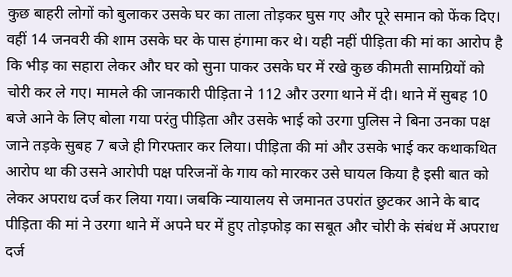कुछ बाहरी लोगों को बुलाकर उसके घर का ताला तोड़कर घुस गए और पूरे समान को फेंक दिए। वहीं 14 जनवरी की शाम उसके घर के पास हंगामा कर थे। यही नहीं पीड़िता की मां का आरोप है कि भीड़ का सहारा लेकर और घर को सुना पाकर उसके घर में रखे कुछ कीमती सामग्रियों को चोरी कर ले गए। मामले की जानकारी पीड़िता ने 112 और उरगा थाने में दी। थाने में सुबह 10 बजे आने के लिए बोला गया परंतु पीड़िता और उसके भाई को उरगा पुलिस ने बिना उनका पक्ष जाने तड़के सुबह 7 बजे ही गिरफ्तार कर लिया। पीड़िता की मां और उसके भाई कर कथाकथित आरोप था की उसने आरोपी पक्ष परिजनों के गाय को मारकर उसे घायल किया है इसी बात को लेकर अपराध दर्ज कर लिया गया। जबकि न्यायालय से जमानत उपरांत छुटकर आने के बाद पीड़िता की मां ने उरगा थाने में अपने घर में हुए तोड़फोड़ का सबूत और चोरी के संबंध में अपराध दर्ज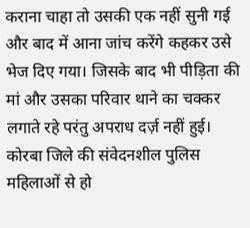कराना चाहा तो उसकी एक नहीं सुनी गई और बाद में आना जांच करेंगे कहकर उसे भेज दिए गया। जिसके बाद भी पीड़िता की मां और उसका परिवार थाने का चक्कर लगाते रहे परंतु अपराध दर्ज़ नहीं हुई। कोरबा जिले की संवेदनशील पुलिस महिलाओं से हो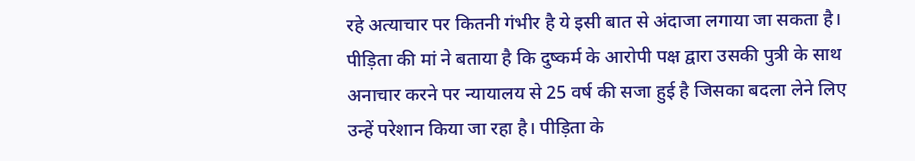रहे अत्याचार पर कितनी गंभीर है ये इसी बात से अंदाजा लगाया जा सकता है। पीड़िता की मां ने बताया है कि दुष्कर्म के आरोपी पक्ष द्वारा उसकी पुत्री के साथ अनाचार करने पर न्यायालय से 25 वर्ष की सजा हुई है जिसका बदला लेने लिए उन्हें परेशान किया जा रहा है। पीड़िता के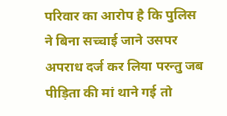परिवार का आरोप है कि पुलिस ने बिना सच्चाई जाने उसपर अपराध दर्ज कर लिया परन्तु जब पीड़िता की मां थाने गई तो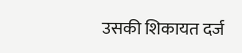उसकी शिकायत दर्ज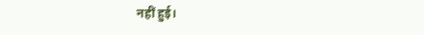नहीं हुई।